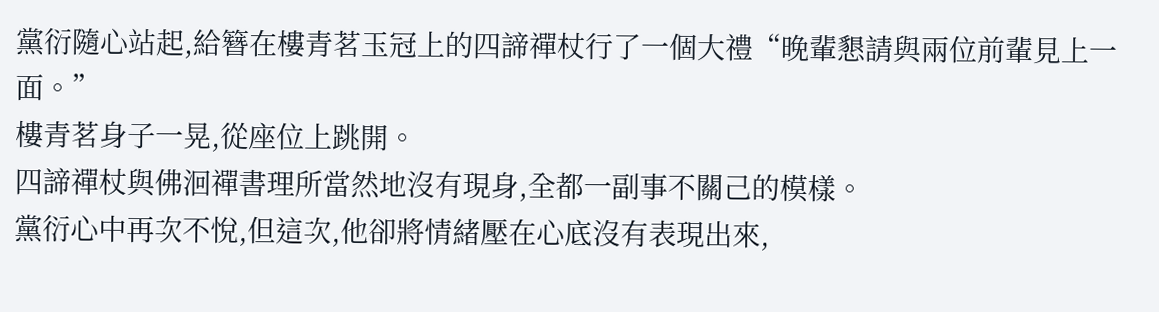黨衍隨心站起,給簪在樓青茗玉冠上的四諦禪杖行了一個大禮“晚輩懇請與兩位前輩見上一面。”
樓青茗身子一晃,從座位上跳開。
四諦禪杖與佛洄禪書理所當然地沒有現身,全都一副事不關己的模樣。
黨衍心中再次不悅,但這次,他卻將情緒壓在心底沒有表現出來,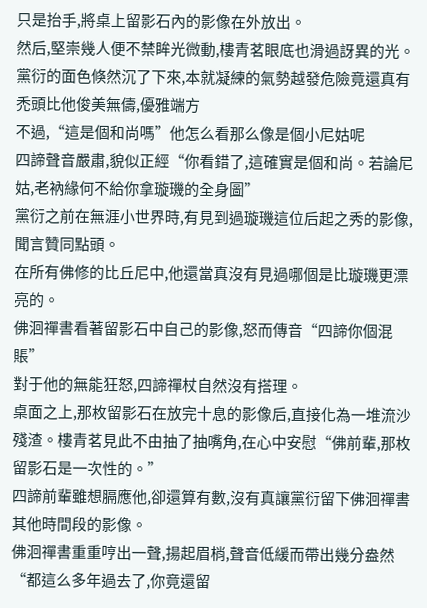只是抬手,將桌上留影石內的影像在外放出。
然后,堅崇幾人便不禁眸光微動,樓青茗眼底也滑過訝異的光。
黨衍的面色倏然沉了下來,本就凝練的氣勢越發危險竟還真有禿頭比他俊美無儔,優雅端方
不過,“這是個和尚嗎”他怎么看那么像是個小尼姑呢
四諦聲音嚴肅,貌似正經“你看錯了,這確實是個和尚。若論尼姑,老衲緣何不給你拿璇璣的全身圖”
黨衍之前在無涯小世界時,有見到過璇璣這位后起之秀的影像,聞言贊同點頭。
在所有佛修的比丘尼中,他還當真沒有見過哪個是比璇璣更漂亮的。
佛洄禪書看著留影石中自己的影像,怒而傳音“四諦你個混賬”
對于他的無能狂怒,四諦禪杖自然沒有搭理。
桌面之上,那枚留影石在放完十息的影像后,直接化為一堆流沙殘渣。樓青茗見此不由抽了抽嘴角,在心中安慰“佛前輩,那枚留影石是一次性的。”
四諦前輩雖想膈應他,卻還算有數,沒有真讓黨衍留下佛洄禪書其他時間段的影像。
佛洄禪書重重哼出一聲,揚起眉梢,聲音低緩而帶出幾分盎然“都這么多年過去了,你竟還留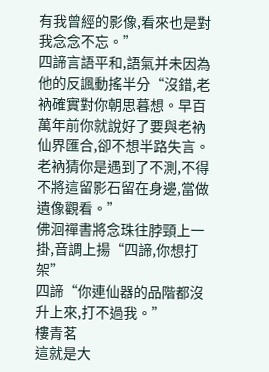有我曾經的影像,看來也是對我念念不忘。”
四諦言語平和,語氣并未因為他的反諷動搖半分“沒錯,老衲確實對你朝思暮想。早百萬年前你就說好了要與老衲仙界匯合,卻不想半路失言。老衲猜你是遇到了不測,不得不將這留影石留在身邊,當做遺像觀看。”
佛洄禪書將念珠往脖頸上一掛,音調上揚“四諦,你想打架”
四諦“你連仙器的品階都沒升上來,打不過我。”
樓青茗
這就是大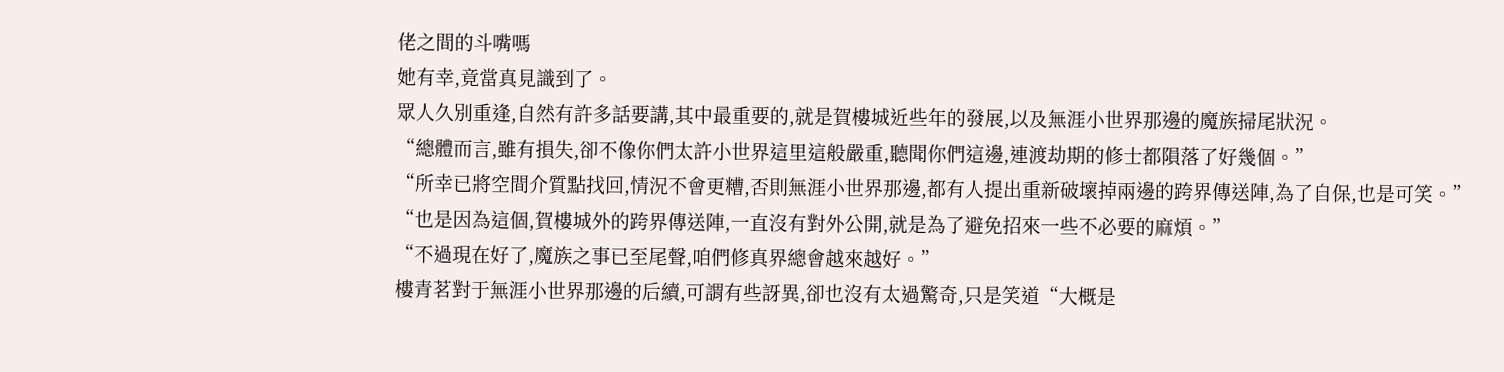佬之間的斗嘴嗎
她有幸,竟當真見識到了。
眾人久別重逢,自然有許多話要講,其中最重要的,就是賀樓城近些年的發展,以及無涯小世界那邊的魔族掃尾狀況。
“總體而言,雖有損失,卻不像你們太許小世界這里這般嚴重,聽聞你們這邊,連渡劫期的修士都隕落了好幾個。”
“所幸已將空間介質點找回,情況不會更糟,否則無涯小世界那邊,都有人提出重新破壞掉兩邊的跨界傳送陣,為了自保,也是可笑。”
“也是因為這個,賀樓城外的跨界傳送陣,一直沒有對外公開,就是為了避免招來一些不必要的麻煩。”
“不過現在好了,魔族之事已至尾聲,咱們修真界總會越來越好。”
樓青茗對于無涯小世界那邊的后續,可謂有些訝異,卻也沒有太過驚奇,只是笑道“大概是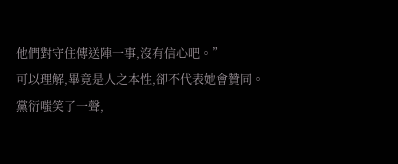他們對守住傳送陣一事,沒有信心吧。”
可以理解,畢竟是人之本性,卻不代表她會贊同。
黨衍嗤笑了一聲,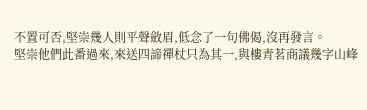不置可否,堅崇幾人則平聲斂眉,低念了一句佛偈,沒再發言。
堅崇他們此番過來,來送四諦禪杖只為其一,與樓青茗商議幾字山峰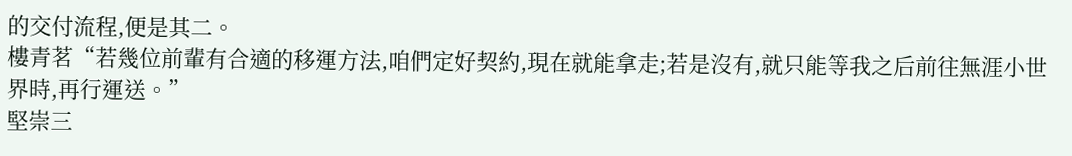的交付流程,便是其二。
樓青茗“若幾位前輩有合適的移運方法,咱們定好契約,現在就能拿走;若是沒有,就只能等我之后前往無涯小世界時,再行運送。”
堅崇三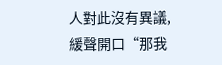人對此沒有異議,緩聲開口“那我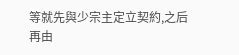等就先與少宗主定立契約,之后再由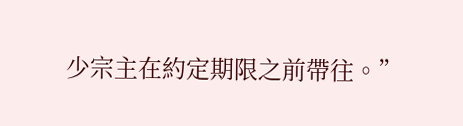少宗主在約定期限之前帶往。”